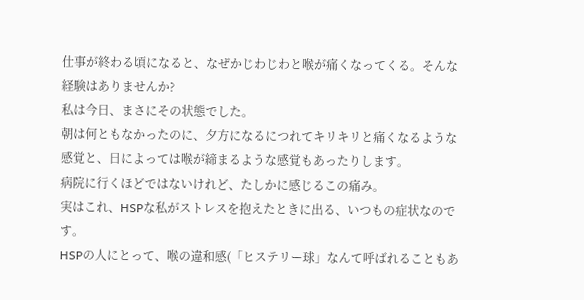仕事が終わる頃になると、なぜかじわじわと喉が痛くなってくる。そんな経験はありませんか?
私は今日、まさにその状態でした。
朝は何ともなかったのに、夕方になるにつれてキリキリと痛くなるような感覚と、日によっては喉が締まるような感覚もあったりします。
病院に行くほどではないけれど、たしかに感じるこの痛み。
実はこれ、HSPな私がストレスを抱えたときに出る、いつもの症状なのです。
HSPの人にとって、喉の違和感(「ヒステリー球」なんて呼ばれることもあ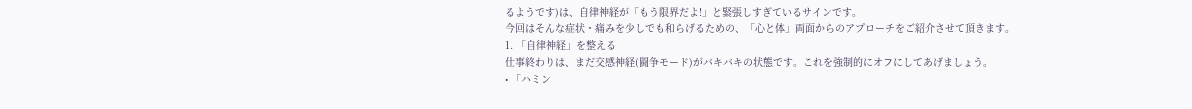るようです)は、自律神経が「もう限界だよ!」と緊張しすぎているサインです。
今回はそんな症状・痛みを少しでも和らげるための、「心と体」両面からのアプローチをご紹介させて頂きます。
1. 「自律神経」を整える
仕事終わりは、まだ交感神経(闘争モード)がバキバキの状態です。これを強制的にオフにしてあげましょう。
• 「ハミン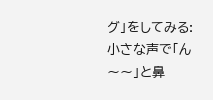グ」をしてみる: 小さな声で「ん〜〜」と鼻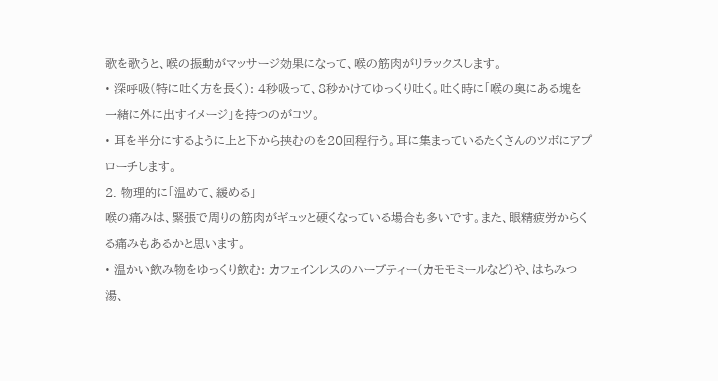歌を歌うと、喉の振動がマッサージ効果になって、喉の筋肉がリラックスします。
• 深呼吸(特に吐く方を長く): 4秒吸って、8秒かけてゆっくり吐く。吐く時に「喉の奥にある塊を一緒に外に出すイメージ」を持つのがコツ。
• 耳を半分にするように上と下から挟むのを20回程行う。耳に集まっているたくさんのツボにアプローチします。
2. 物理的に「温めて、緩める」
喉の痛みは、緊張で周りの筋肉がギュッと硬くなっている場合も多いです。また、眼精疲労からくる痛みもあるかと思います。
• 温かい飲み物をゆっくり飲む: カフェインレスのハーブティー(カモモミールなど)や、はちみつ湯、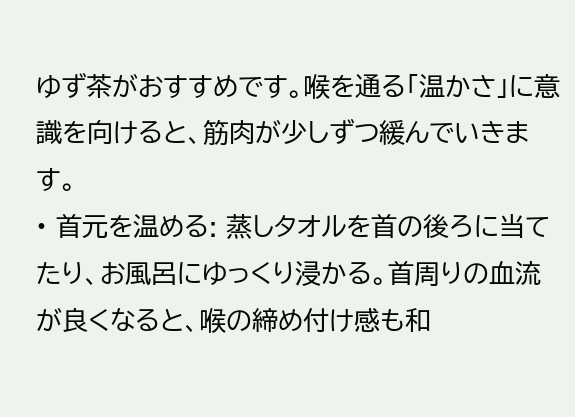ゆず茶がおすすめです。喉を通る「温かさ」に意識を向けると、筋肉が少しずつ緩んでいきます。
• 首元を温める: 蒸しタオルを首の後ろに当てたり、お風呂にゆっくり浸かる。首周りの血流が良くなると、喉の締め付け感も和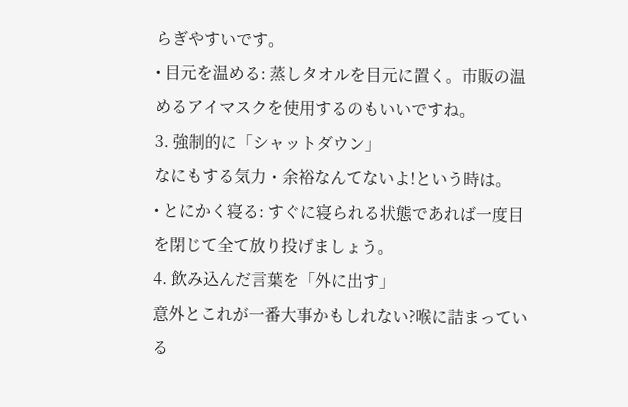らぎやすいです。
• 目元を温める: 蒸しタオルを目元に置く。市販の温めるアイマスクを使用するのもいいですね。
3. 強制的に「シャットダウン」
なにもする気力・余裕なんてないよ!という時は。
• とにかく寝る: すぐに寝られる状態であれば一度目を閉じて全て放り投げましょう。
4. 飲み込んだ言葉を「外に出す」
意外とこれが一番大事かもしれない?喉に詰まっている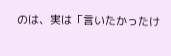のは、実は「言いたかったけ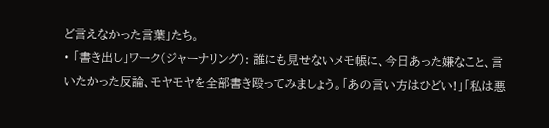ど言えなかった言葉」たち。
• 「書き出し」ワーク(ジャーナリング): 誰にも見せないメモ帳に、今日あった嫌なこと、言いたかった反論、モヤモヤを全部書き殴ってみましょう。「あの言い方はひどい!」「私は悪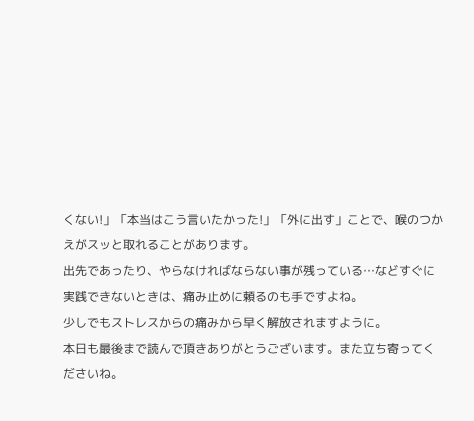くない!」「本当はこう言いたかった!」「外に出す」ことで、喉のつかえがスッと取れることがあります。
出先であったり、やらなければならない事が残っている…などすぐに実践できないときは、痛み止めに頼るのも手ですよね。
少しでもストレスからの痛みから早く解放されますように。
本日も最後まで読んで頂きありがとうございます。また立ち寄ってくださいね。